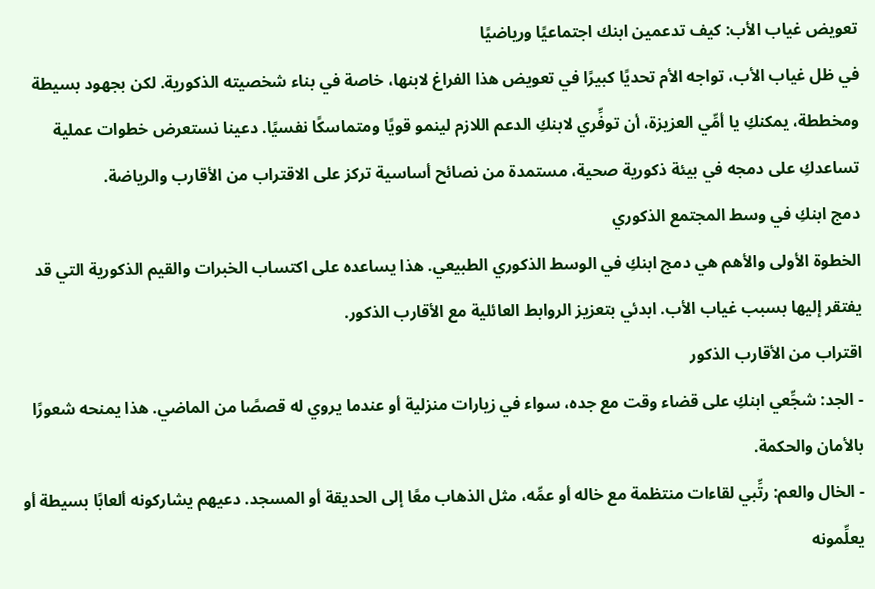تعويض غياب الأب: كيف تدعمين ابنك اجتماعيًا ورياضيًا
في ظل غياب الأب، تواجه الأم تحديًا كبيرًا في تعويض هذا الفراغ لابنها، خاصة في بناء شخصيته الذكورية. لكن بجهود بسيطة ومخططة، يمكنكِ يا أمِّي العزيزة، أن توفِّري لابنكِ الدعم اللازم لينمو قويًا ومتماسكًا نفسيًا. دعينا نستعرض خطوات عملية تساعدكِ على دمجه في بيئة ذكورية صحية، مستمدة من نصائح أساسية تركز على الاقتراب من الأقارب والرياضة.
دمج ابنكِ في وسط المجتمع الذكوري
الخطوة الأولى والأهم هي دمج ابنكِ في الوسط الذكوري الطبيعي. هذا يساعده على اكتساب الخبرات والقيم الذكورية التي قد يفتقر إليها بسبب غياب الأب. ابدئي بتعزيز الروابط العائلية مع الأقارب الذكور.
اقتراب من الأقارب الذكور
- الجد: شجِّعي ابنكِ على قضاء وقت مع جده، سواء في زيارات منزلية أو عندما يروي له قصصًا من الماضي. هذا يمنحه شعورًا بالأمان والحكمة.
- الخال والعم: رتِّبي لقاءات منتظمة مع خاله أو عمِّه، مثل الذهاب معًا إلى الحديقة أو المسجد. دعيهم يشاركونه ألعابًا بسيطة أو يعلِّمونه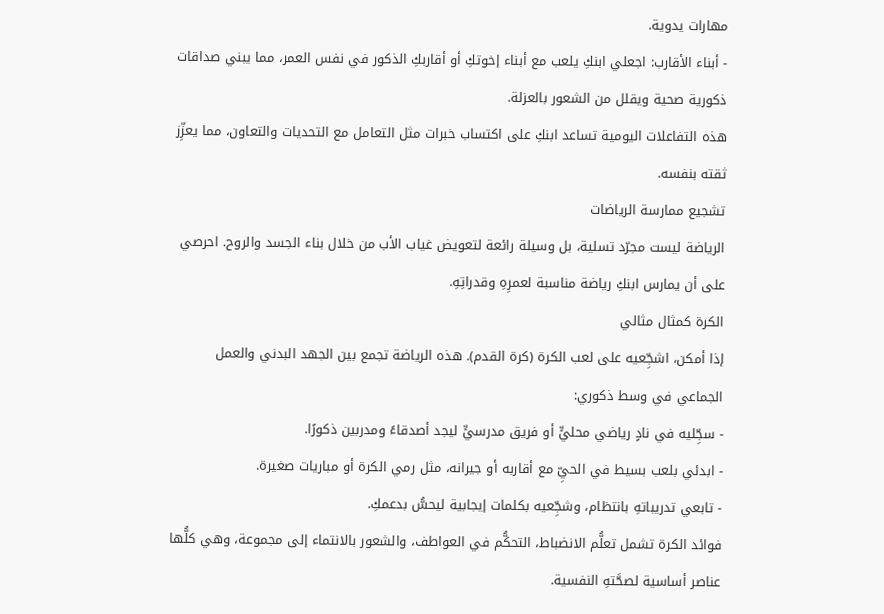مهارات يدوية.
- أبناء الأقارب: اجعلي ابنكِ يلعب مع أبناء إخوتكِ أو أقاربكِ الذكور في نفس العمر، مما يبني صداقات ذكورية صحية ويقلل من الشعور بالعزلة.
هذه التفاعلات اليومية تساعد ابنكِ على اكتساب خبرات مثل التعامل مع التحديات والتعاون، مما يعزِّز ثقته بنفسه.
تشجيع ممارسة الرياضات
الرياضة ليست مجرّد تسلية، بل وسيلة رائعة لتعويض غياب الأب من خلال بناء الجسد والروح. احرصي على أن يمارس ابنكِ رياضة مناسبة لعمرِهِ وقدراتِهِ.
الكرة كمثال مثالي
إذا أمكن، اشجِّعيه على لعب الكرة (كرة القدم). هذه الرياضة تجمع بين الجهد البدني والعمل الجماعي في وسط ذكوري:
- سجِّليه في نادٍ رياضي محليٍّ أو فريق مدرسيٍّ ليجد أصدقاءً ومدربين ذكورًا.
- ابدئي بلعب بسيط في الحيِّ مع أقاربه أو جيرانه، مثل رمي الكرة أو مباريات صغيرة.
- تابعي تدريباتهِ بانتظام، وشجِّعيه بكلمات إيجابية ليحسُّ بدعمكِ.
فوائد الكرة تشمل تعلُّم الانضباط، التحكُّم في العواطف، والشعور بالانتماء إلى مجموعة، وهي كلُّها عناصر أساسية لصحَّتهِ النفسية.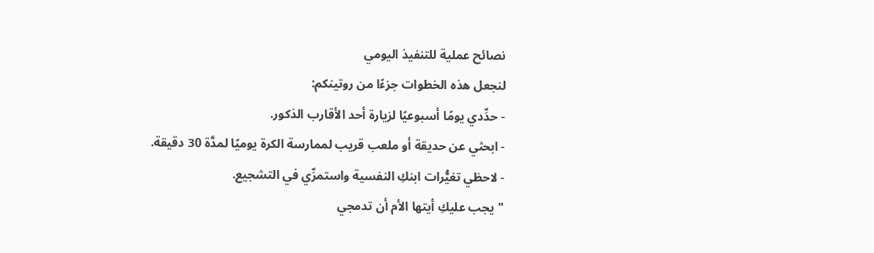نصائح عملية للتنفيذ اليومي
لنجعل هذه الخطوات جزءًا من روتينكم:
- حدِّدي يومًا أسبوعيًا لزيارة أحد الأقارب الذكور.
- ابحثي عن حديقة أو ملعب قريب لممارسة الكرة يوميًا لمدَّة 30 دقيقة.
- لاحظي تغيُّرات ابنكِ النفسية واستمرِّي في التشجيع.
"يجب عليكِ أيتها الأم أن تدمجي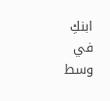ابنكِ في وسط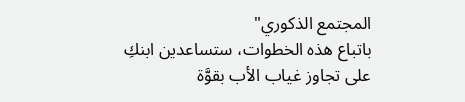المجتمع الذكوري"
باتباع هذه الخطوات، ستساعدين ابنكِ على تجاوز غياب الأب بقوَّة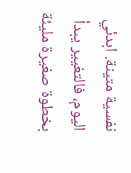نفسية متينة. ابدئي اليوم، فالتغيير يبدأ بخطوة صغيرة مليئة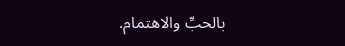بالحبِّ والاهتمام.